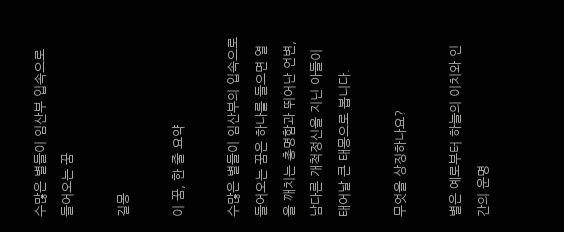수많은 별들이 임산부 입속으로 들어오는 꿈

길몽

이 꿈, 한 줄 요약

수많은 별들이 임산부의 입속으로 들어오는 꿈은 하나를 들으면 열을 깨치는 총명함과 뛰어난 언변, 남다른 개척정신을 지닌 아들이 태어날 큰 태몽으로 봅니다.

무엇을 상징하나요?

별은 예로부터 하늘의 이치와 인간의 운명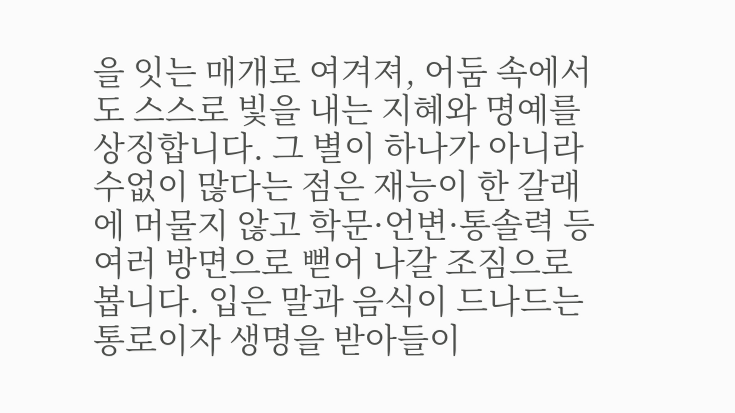을 잇는 매개로 여겨져, 어둠 속에서도 스스로 빛을 내는 지혜와 명예를 상징합니다. 그 별이 하나가 아니라 수없이 많다는 점은 재능이 한 갈래에 머물지 않고 학문·언변·통솔력 등 여러 방면으로 뻗어 나갈 조짐으로 봅니다. 입은 말과 음식이 드나드는 통로이자 생명을 받아들이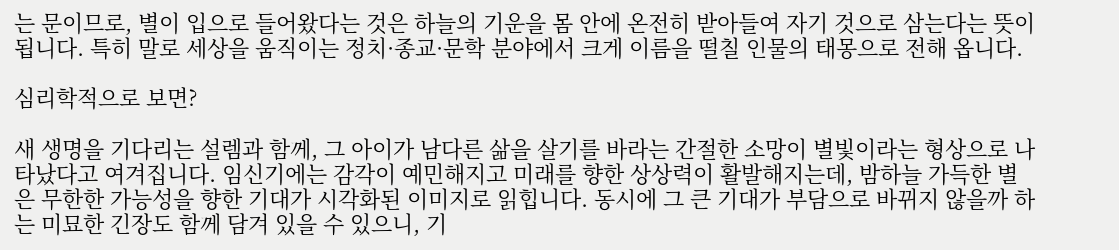는 문이므로, 별이 입으로 들어왔다는 것은 하늘의 기운을 몸 안에 온전히 받아들여 자기 것으로 삼는다는 뜻이 됩니다. 특히 말로 세상을 움직이는 정치·종교·문학 분야에서 크게 이름을 떨칠 인물의 태몽으로 전해 옵니다.

심리학적으로 보면?

새 생명을 기다리는 설렘과 함께, 그 아이가 남다른 삶을 살기를 바라는 간절한 소망이 별빛이라는 형상으로 나타났다고 여겨집니다. 임신기에는 감각이 예민해지고 미래를 향한 상상력이 활발해지는데, 밤하늘 가득한 별은 무한한 가능성을 향한 기대가 시각화된 이미지로 읽힙니다. 동시에 그 큰 기대가 부담으로 바뀌지 않을까 하는 미묘한 긴장도 함께 담겨 있을 수 있으니, 기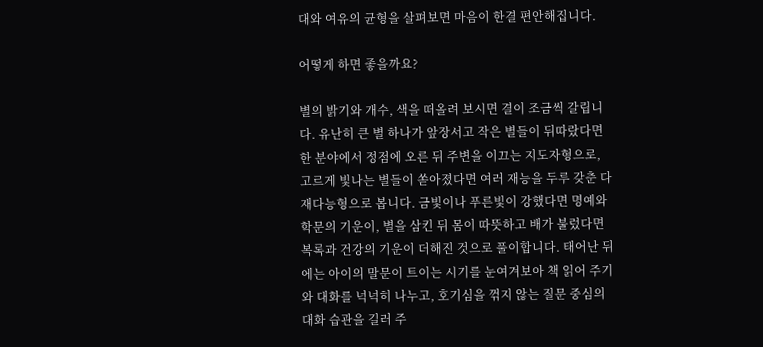대와 여유의 균형을 살펴보면 마음이 한결 편안해집니다.

어떻게 하면 좋을까요?

별의 밝기와 개수, 색을 떠올려 보시면 결이 조금씩 갈립니다. 유난히 큰 별 하나가 앞장서고 작은 별들이 뒤따랐다면 한 분야에서 정점에 오른 뒤 주변을 이끄는 지도자형으로, 고르게 빛나는 별들이 쏟아졌다면 여러 재능을 두루 갖춘 다재다능형으로 봅니다. 금빛이나 푸른빛이 강했다면 명예와 학문의 기운이, 별을 삼킨 뒤 몸이 따뜻하고 배가 불렀다면 복록과 건강의 기운이 더해진 것으로 풀이합니다. 태어난 뒤에는 아이의 말문이 트이는 시기를 눈여겨보아 책 읽어 주기와 대화를 넉넉히 나누고, 호기심을 꺾지 않는 질문 중심의 대화 습관을 길러 주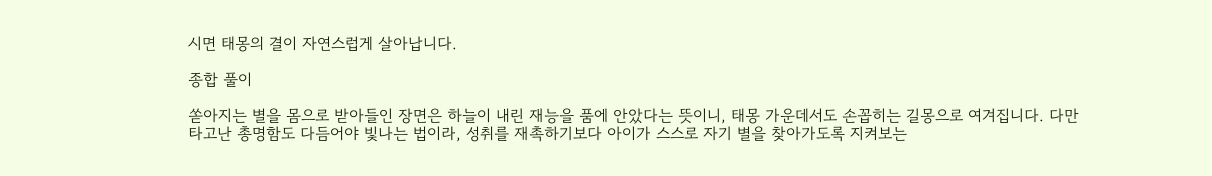시면 태몽의 결이 자연스럽게 살아납니다.

종합 풀이

쏟아지는 별을 몸으로 받아들인 장면은 하늘이 내린 재능을 품에 안았다는 뜻이니, 태몽 가운데서도 손꼽히는 길몽으로 여겨집니다. 다만 타고난 총명함도 다듬어야 빛나는 법이라, 성취를 재촉하기보다 아이가 스스로 자기 별을 찾아가도록 지켜보는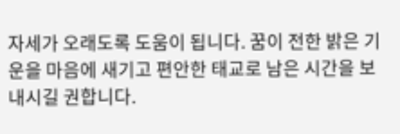자세가 오래도록 도움이 됩니다. 꿈이 전한 밝은 기운을 마음에 새기고 편안한 태교로 남은 시간을 보내시길 권합니다.